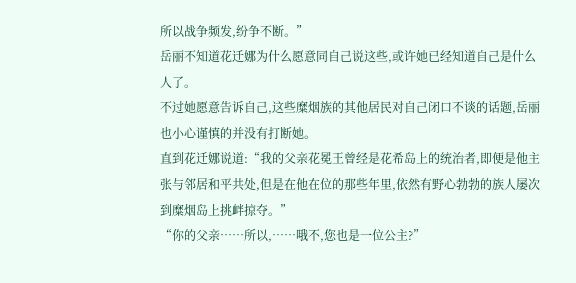所以战争频发,纷争不断。”
岳丽不知道花迁娜为什么愿意同自己说这些,或许她已经知道自己是什么人了。
不过她愿意告诉自己,这些糜烟族的其他居民对自己闭口不谈的话题,岳丽也小心谨慎的并没有打断她。
直到花迁娜说道:“我的父亲花冕王曾经是花希岛上的统治者,即便是他主张与邻居和平共处,但是在他在位的那些年里,依然有野心勃勃的族人屡次到糜烟岛上挑衅掠夺。”
“你的父亲……所以,……哦不,您也是一位公主?”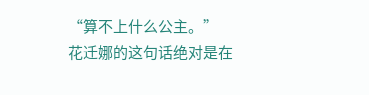“算不上什么公主。”
花迁娜的这句话绝对是在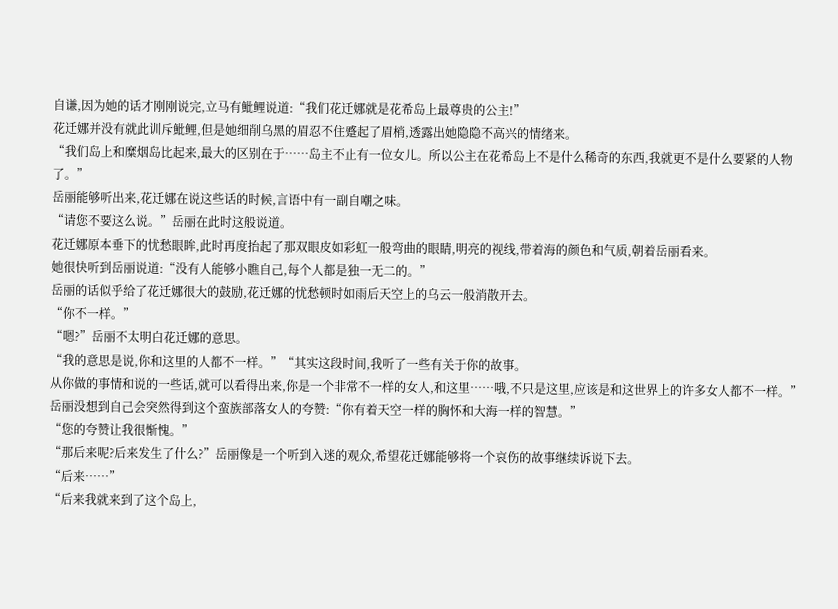自谦,因为她的话才刚刚说完,立马有魮鲤说道:“我们花迁娜就是花希岛上最尊贵的公主!”
花迁娜并没有就此训斥魮鲤,但是她细削乌黑的眉忍不住蹙起了眉梢,透露出她隐隐不高兴的情绪来。
“我们岛上和糜烟岛比起来,最大的区别在于……岛主不止有一位女儿。所以公主在花希岛上不是什么稀奇的东西,我就更不是什么要紧的人物了。”
岳丽能够听出来,花迁娜在说这些话的时候,言语中有一副自嘲之味。
“请您不要这么说。”岳丽在此时这般说道。
花迁娜原本垂下的忧愁眼眸,此时再度抬起了那双眼皮如彩虹一般弯曲的眼睛,明亮的视线,带着海的颜色和气质,朝着岳丽看来。
她很快听到岳丽说道:“没有人能够小瞧自己,每个人都是独一无二的。”
岳丽的话似乎给了花迁娜很大的鼓励,花迁娜的忧愁顿时如雨后天空上的乌云一般消散开去。
“你不一样。”
“嗯?”岳丽不太明白花迁娜的意思。
“我的意思是说,你和这里的人都不一样。”“其实这段时间,我听了一些有关于你的故事。
从你做的事情和说的一些话,就可以看得出来,你是一个非常不一样的女人,和这里……哦,不只是这里,应该是和这世界上的许多女人都不一样。”
岳丽没想到自己会突然得到这个蛮族部落女人的夸赞:“你有着天空一样的胸怀和大海一样的智慧。”
“您的夸赞让我很惭愧。”
“那后来呢?后来发生了什么?”岳丽像是一个听到入迷的观众,希望花迁娜能够将一个哀伤的故事继续诉说下去。
“后来……”
“后来我就来到了这个岛上,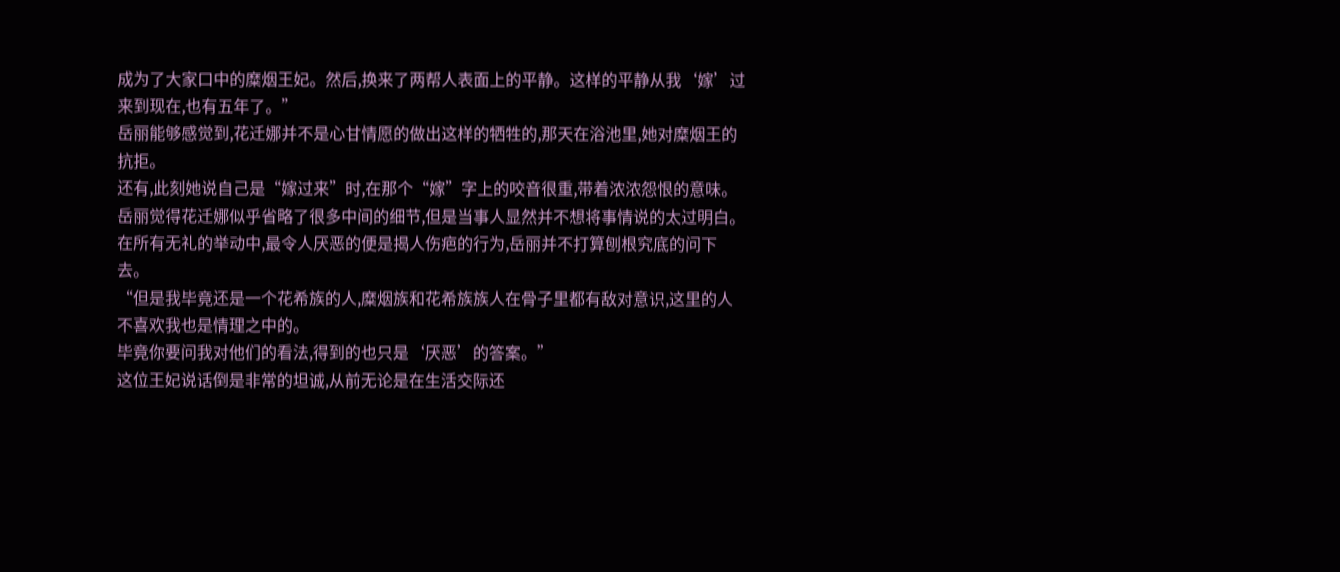成为了大家口中的糜烟王妃。然后,换来了两帮人表面上的平静。这样的平静从我‘嫁’过来到现在,也有五年了。”
岳丽能够感觉到,花迁娜并不是心甘情愿的做出这样的牺牲的,那天在浴池里,她对糜烟王的抗拒。
还有,此刻她说自己是“嫁过来”时,在那个“嫁”字上的咬音很重,带着浓浓怨恨的意味。
岳丽觉得花迁娜似乎省略了很多中间的细节,但是当事人显然并不想将事情说的太过明白。
在所有无礼的举动中,最令人厌恶的便是揭人伤疤的行为,岳丽并不打算刨根究底的问下去。
“但是我毕竟还是一个花希族的人,糜烟族和花希族族人在骨子里都有敌对意识,这里的人不喜欢我也是情理之中的。
毕竟你要问我对他们的看法,得到的也只是‘厌恶’的答案。”
这位王妃说话倒是非常的坦诚,从前无论是在生活交际还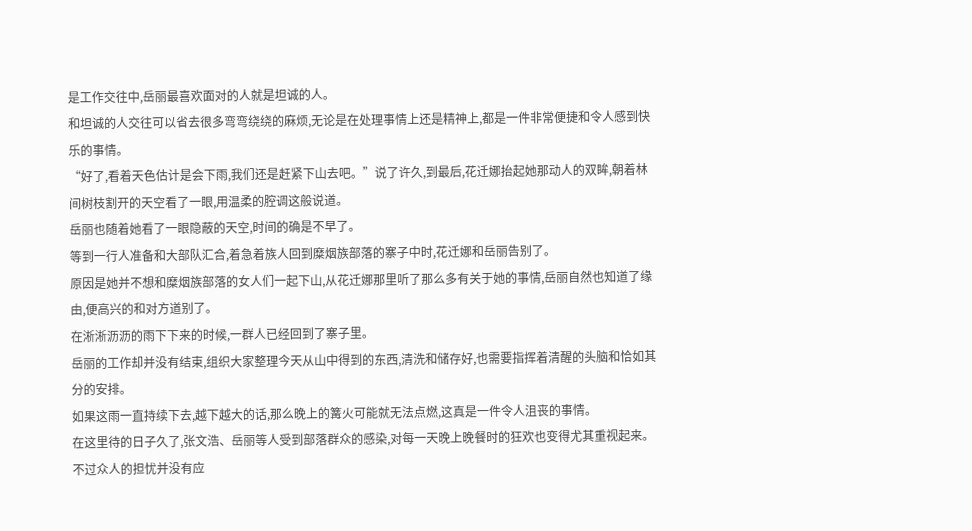是工作交往中,岳丽最喜欢面对的人就是坦诚的人。
和坦诚的人交往可以省去很多弯弯绕绕的麻烦,无论是在处理事情上还是精神上,都是一件非常便捷和令人感到快乐的事情。
“好了,看着天色估计是会下雨,我们还是赶紧下山去吧。”说了许久,到最后,花迁娜抬起她那动人的双眸,朝着林间树枝割开的天空看了一眼,用温柔的腔调这般说道。
岳丽也随着她看了一眼隐蔽的天空,时间的确是不早了。
等到一行人准备和大部队汇合,着急着族人回到糜烟族部落的寨子中时,花迁娜和岳丽告别了。
原因是她并不想和糜烟族部落的女人们一起下山,从花迁娜那里听了那么多有关于她的事情,岳丽自然也知道了缘由,便高兴的和对方道别了。
在淅淅沥沥的雨下下来的时候,一群人已经回到了寨子里。
岳丽的工作却并没有结束,组织大家整理今天从山中得到的东西,清洗和储存好,也需要指挥着清醒的头脑和恰如其分的安排。
如果这雨一直持续下去,越下越大的话,那么晚上的篝火可能就无法点燃,这真是一件令人沮丧的事情。
在这里待的日子久了,张文浩、岳丽等人受到部落群众的感染,对每一天晚上晚餐时的狂欢也变得尤其重视起来。
不过众人的担忧并没有应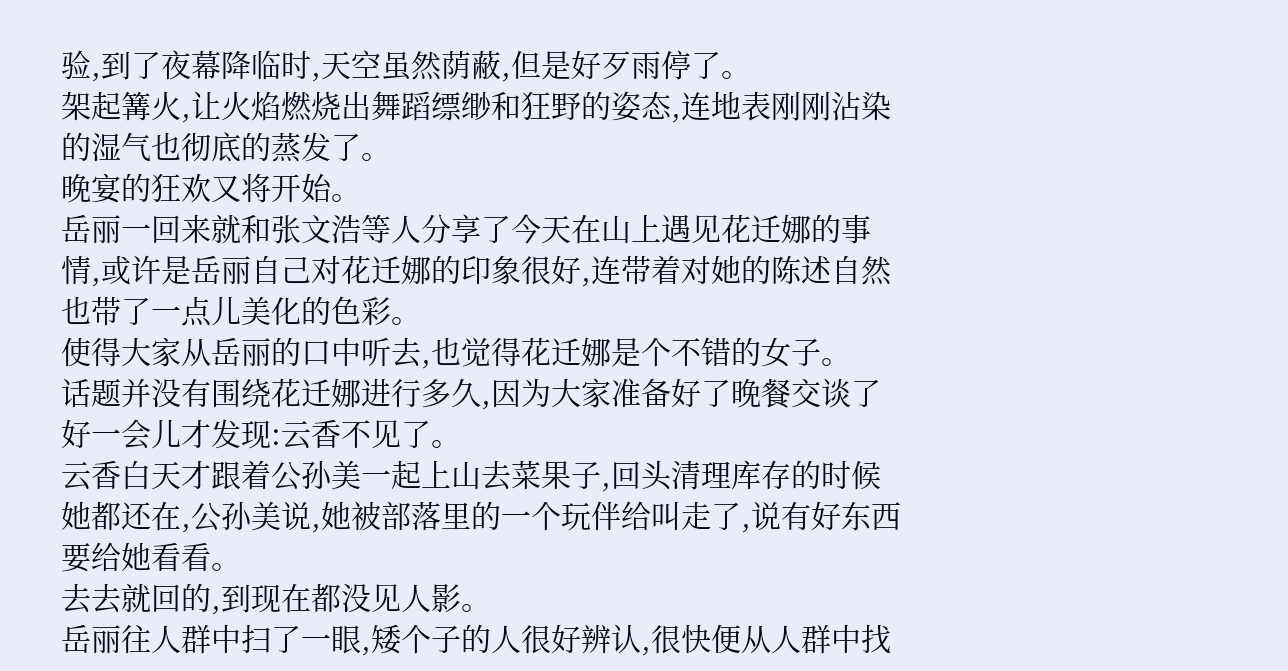验,到了夜幕降临时,天空虽然荫蔽,但是好歹雨停了。
架起篝火,让火焰燃烧出舞蹈缥缈和狂野的姿态,连地表刚刚沾染的湿气也彻底的蒸发了。
晚宴的狂欢又将开始。
岳丽一回来就和张文浩等人分享了今天在山上遇见花迁娜的事情,或许是岳丽自己对花迁娜的印象很好,连带着对她的陈述自然也带了一点儿美化的色彩。
使得大家从岳丽的口中听去,也觉得花迁娜是个不错的女子。
话题并没有围绕花迁娜进行多久,因为大家准备好了晚餐交谈了好一会儿才发现:云香不见了。
云香白天才跟着公孙美一起上山去菜果子,回头清理库存的时候她都还在,公孙美说,她被部落里的一个玩伴给叫走了,说有好东西要给她看看。
去去就回的,到现在都没见人影。
岳丽往人群中扫了一眼,矮个子的人很好辨认,很快便从人群中找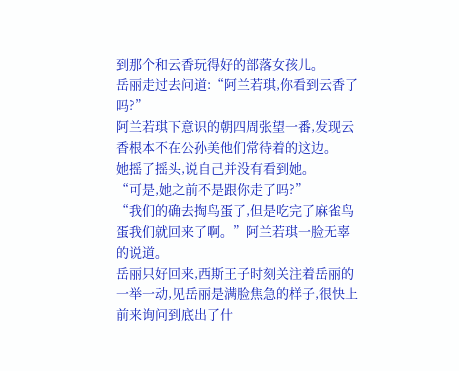到那个和云香玩得好的部落女孩儿。
岳丽走过去问道:“阿兰若琪,你看到云香了吗?”
阿兰若琪下意识的朝四周张望一番,发现云香根本不在公孙美他们常待着的这边。
她摇了摇头,说自己并没有看到她。
“可是,她之前不是跟你走了吗?”
“我们的确去掏鸟蛋了,但是吃完了麻雀鸟蛋我们就回来了啊。”阿兰若琪一脸无辜的说道。
岳丽只好回来,西斯王子时刻关注着岳丽的一举一动,见岳丽是满脸焦急的样子,很快上前来询问到底出了什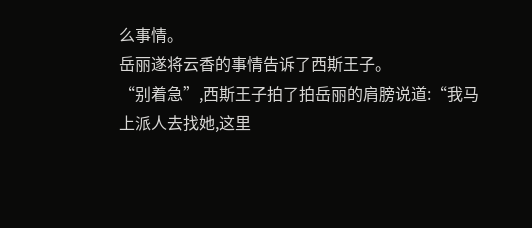么事情。
岳丽遂将云香的事情告诉了西斯王子。
“别着急”,西斯王子拍了拍岳丽的肩膀说道:“我马上派人去找她,这里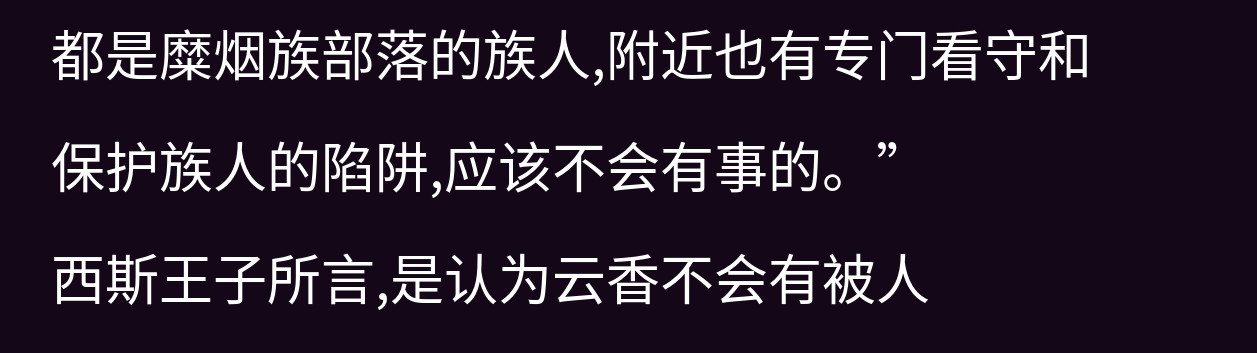都是糜烟族部落的族人,附近也有专门看守和保护族人的陷阱,应该不会有事的。”
西斯王子所言,是认为云香不会有被人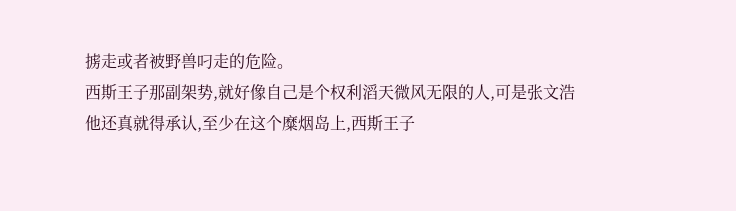掳走或者被野兽叼走的危险。
西斯王子那副架势,就好像自己是个权利滔天微风无限的人,可是张文浩他还真就得承认,至少在这个糜烟岛上,西斯王子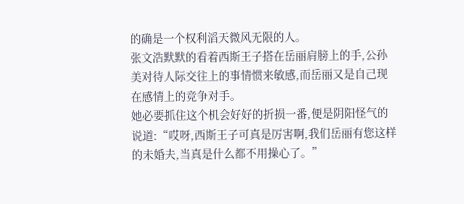的确是一个权利滔天微风无限的人。
张文浩默默的看着西斯王子搭在岳丽肩膀上的手,公孙美对待人际交往上的事情惯来敏感,而岳丽又是自己现在感情上的竞争对手。
她必要抓住这个机会好好的折损一番,便是阴阳怪气的说道:“哎呀,西斯王子可真是厉害啊,我们岳丽有您这样的未婚夫,当真是什么都不用操心了。”